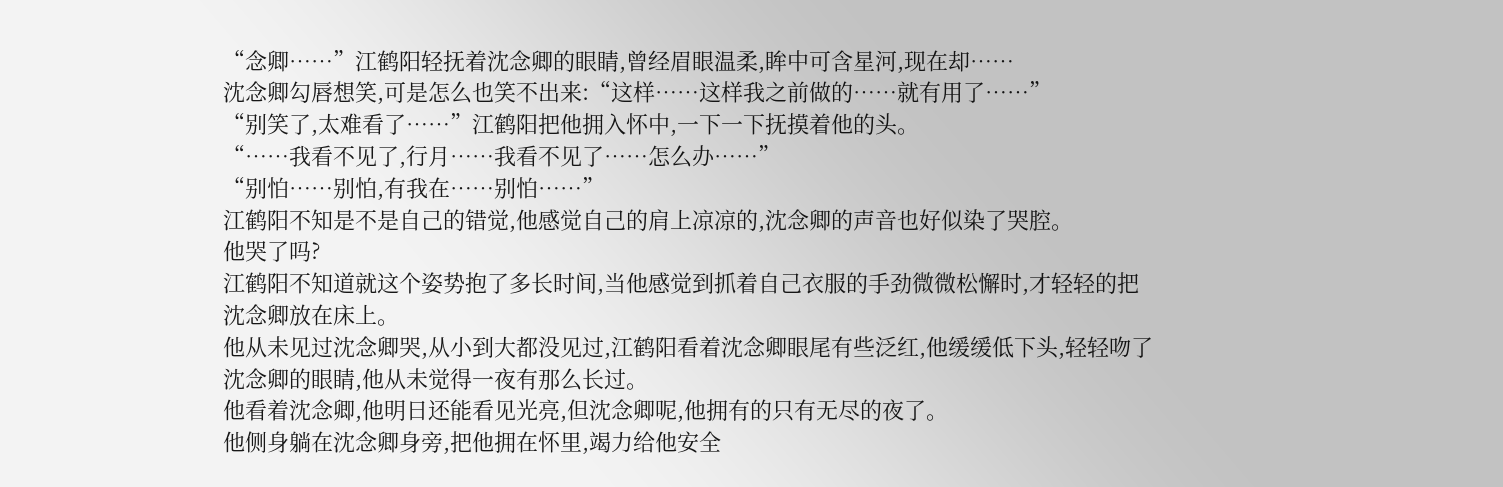“念卿……”江鹤阳轻抚着沈念卿的眼睛,曾经眉眼温柔,眸中可含星河,现在却……
沈念卿勾唇想笑,可是怎么也笑不出来:“这样……这样我之前做的……就有用了……”
“别笑了,太难看了……”江鹤阳把他拥入怀中,一下一下抚摸着他的头。
“……我看不见了,行月……我看不见了……怎么办……”
“别怕……别怕,有我在……别怕……”
江鹤阳不知是不是自己的错觉,他感觉自己的肩上凉凉的,沈念卿的声音也好似染了哭腔。
他哭了吗?
江鹤阳不知道就这个姿势抱了多长时间,当他感觉到抓着自己衣服的手劲微微松懈时,才轻轻的把沈念卿放在床上。
他从未见过沈念卿哭,从小到大都没见过,江鹤阳看着沈念卿眼尾有些泛红,他缓缓低下头,轻轻吻了沈念卿的眼睛,他从未觉得一夜有那么长过。
他看着沈念卿,他明日还能看见光亮,但沈念卿呢,他拥有的只有无尽的夜了。
他侧身躺在沈念卿身旁,把他拥在怀里,竭力给他安全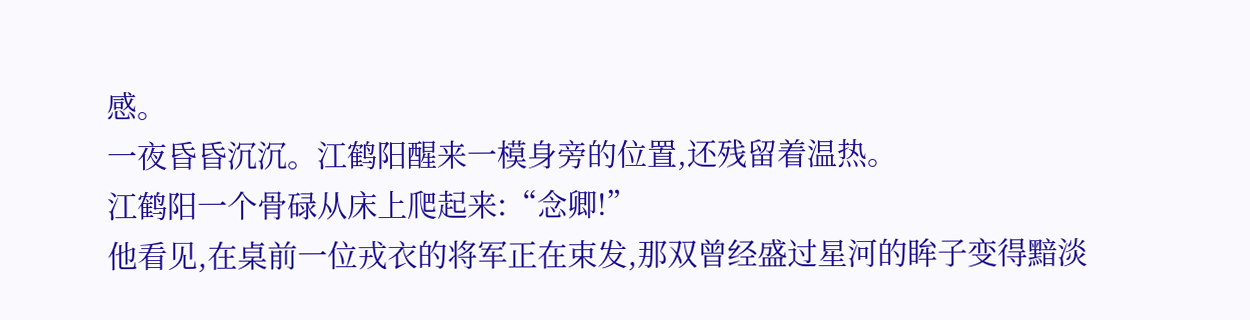感。
一夜昏昏沉沉。江鹤阳醒来一模身旁的位置,还残留着温热。
江鹤阳一个骨碌从床上爬起来:“念卿!”
他看见,在桌前一位戎衣的将军正在束发,那双曾经盛过星河的眸子变得黯淡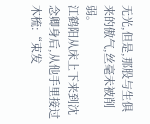无光,但是,那股与生俱来的傲气,丝毫未被削弱。
江鹤阳从床上下来到沈念卿身后,从他手里接过木梳:“束发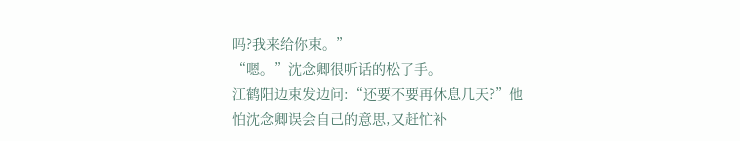吗?我来给你束。”
“嗯。”沈念卿很听话的松了手。
江鹤阳边束发边问:“还要不要再休息几天?”他怕沈念卿误会自己的意思,又赶忙补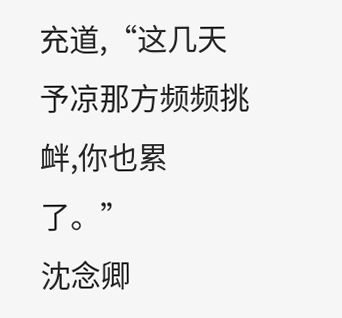充道,“这几天予凉那方频频挑衅,你也累了。”
沈念卿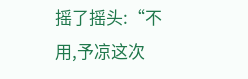摇了摇头:“不用,予凉这次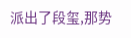派出了段玺,那势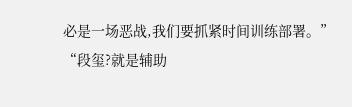必是一场恶战,我们要抓紧时间训练部署。”
“段玺?就是辅助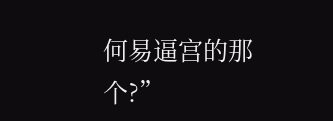何易逼宫的那个?”